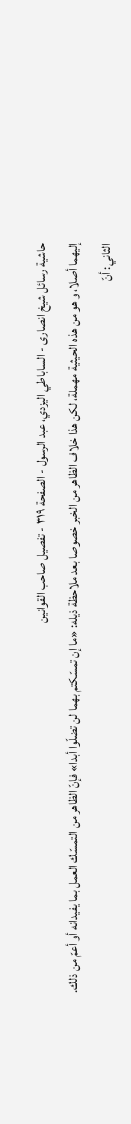حاشیة رسائل شیخ انصاری - الساباطي اليزدي، عبد الرسول - الصفحة ٣١٩ - تفصيل صاحب القوانين
إليهما أصلا، و هو من هذه الحيثية مهملة، لكن هذا خلاف الظاهر من الخبر خصوصا بعد ملاحظة ذيله: «ما إن تمسّكتم بهما لن تضلّوا أبدا» فإنّ الظاهر من التمسّك العمل بما يفيدانه أو أعمّ من ذلك.
الثاني: أنّ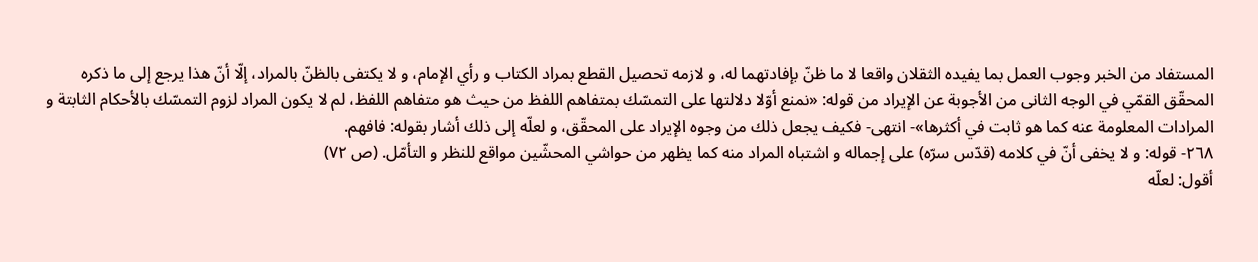المستفاد من الخبر وجوب العمل بما يفيده الثقلان واقعا لا ما ظنّ بإفادتهما له، و لازمه تحصيل القطع بمراد الكتاب و رأي الإمام، و لا يكتفى بالظنّ بالمراد، إلّا أنّ هذا يرجع إلى ما ذكره المحقّق القمّي في الوجه الثانى من الأجوبة عن الإيراد من قوله: «نمنع أوّلا دلالتها على التمسّك بمتفاهم اللفظ من حيث هو متفاهم اللفظ، لم لا يكون المراد لزوم التمسّك بالأحكام الثابتة و المرادات المعلومة عنه كما هو ثابت في أكثرها»- انتهى- فكيف يجعل ذلك من وجوه الإيراد على المحقّق، و لعلّه إلى ذلك أشار بقوله: فافهم.
٢٦٨- قوله: و لا يخفى أنّ في كلامه (قدّس سرّه) على إجماله و اشتباه المراد منه كما يظهر من حواشي المحشّين مواقع للنظر و التأمّل. (ص ٧٢)
أقول: لعلّه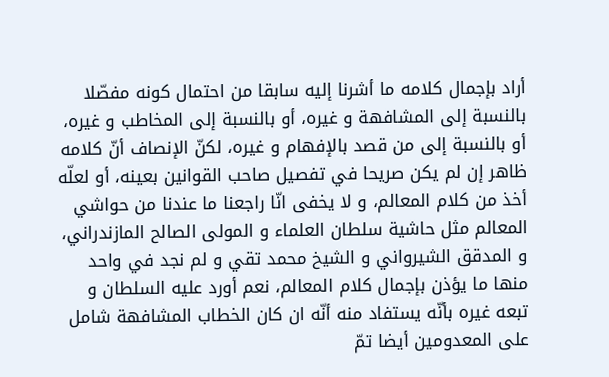أراد بإجمال كلامه ما أشرنا إليه سابقا من احتمال كونه مفصّلا بالنسبة إلى المشافهة و غيره، أو بالنسبة إلى المخاطب و غيره، أو بالنسبة إلى من قصد بالإفهام و غيره، لكنّ الإنصاف أنّ كلامه ظاهر إن لم يكن صريحا في تفصيل صاحب القوانين بعينه، أو لعلّه أخذ من كلام المعالم، و لا يخفى انّا راجعنا ما عندنا من حواشي المعالم مثل حاشية سلطان العلماء و المولى الصالح المازندراني، و المدقق الشيرواني و الشيخ محمد تقي و لم نجد في واحد منها ما يؤذن بإجمال كلام المعالم، نعم أورد عليه السلطان و تبعه غيره بأنّه يستفاد منه أنّه ان كان الخطاب المشافهة شامل على المعدومين أيضا تمّ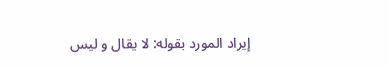إيراد المورد بقوله: لا يقال و ليس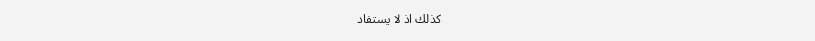كذلك اذ لا يستفاد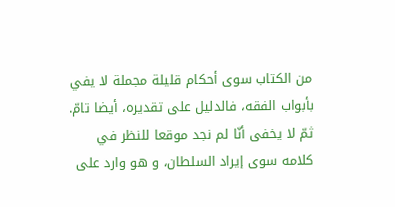من الكتاب سوى أحكام قليلة مجملة لا يفي بأبواب الفقه، فالدليل على تقديره، أيضا تامّ.
ثمّ لا يخفى أنّا لم نجد موقعا للنظر في كلامه سوى إيراد السلطان، و هو وارد على